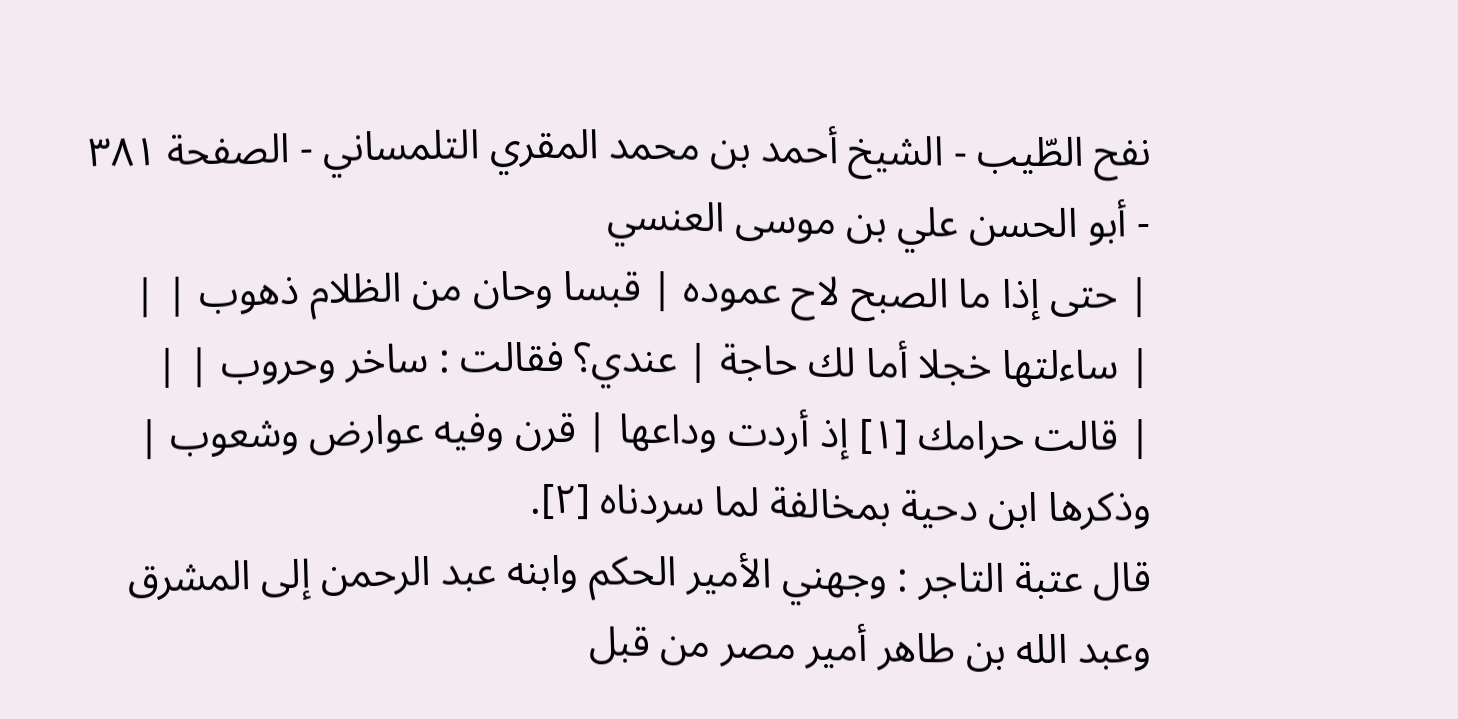نفح الطّيب - الشيخ أحمد بن محمد المقري التلمساني - الصفحة ٣٨١ - أبو الحسن علي بن موسى العنسي
| حتى إذا ما الصبح لاح عموده | قبسا وحان من الظلام ذهوب | |
| ساءلتها خجلا أما لك حاجة | عندي؟ فقالت : ساخر وحروب | |
| قالت حرامك [١] إذ أردت وداعها | قرن وفيه عوارض وشعوب |
وذكرها ابن دحية بمخالفة لما سردناه [٢].
قال عتبة التاجر : وجهني الأمير الحكم وابنه عبد الرحمن إلى المشرق وعبد الله بن طاهر أمير مصر من قبل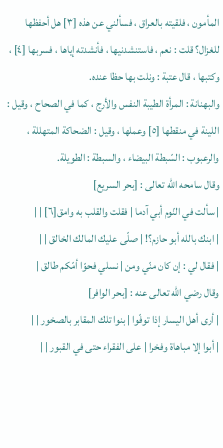المأمون ، فلقيته بالعراق ، فسألني عن هذه [٣] هل أحفظها للغزال؟ قلت : نعم ، فاستنشدنيها ، فأنشدته إياها ، فسربها [٤] ، وكتبها ، قال عتبة : ونلت بها حظا عنده.
والبهنانة : المرأة الطيبة النفس والأرج ، كما في الصحاح ، وقيل : اللينة في منقطها [٥] وعملها ، وقيل : الضحاكة المتهللة ، والرعبوب : السّبطة البيضاء ، والسبطة : الطويلة.
وقال سامحه الله تعالى : [بحر السريع]
| سألت في النّوم أبي آدما | فقلت والقلب به وامق[٦] | |
| ابنك بالله أبو حازم؟! | صلّى عليك المالك الخالق | |
| فقال لي : إن كان منّي ومن | نسلي فحوّا أمّكم طالق |
وقال رضي الله تعالى عنه : [بحر الوافر]
| أرى أهل اليسار إذا توفّوا | بنوا تلك المقابر بالصخور | |
| أبوا إلا مباهاة وفخرا | على الفقراء حتى في القبور | |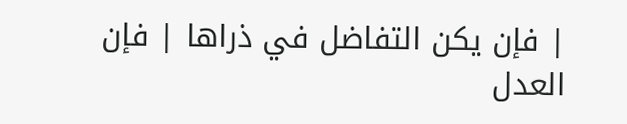| فإن يكن التفاضل في ذراها | فإن العدل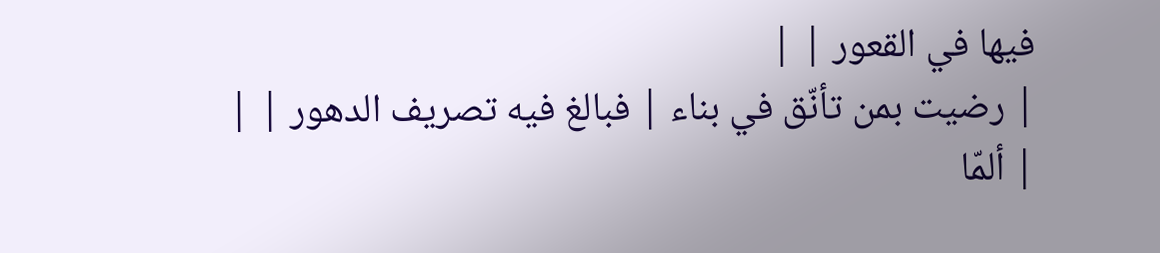فيها في القعور | |
| رضيت بمن تأنّق في بناء | فبالغ فيه تصريف الدهور | |
| ألمّا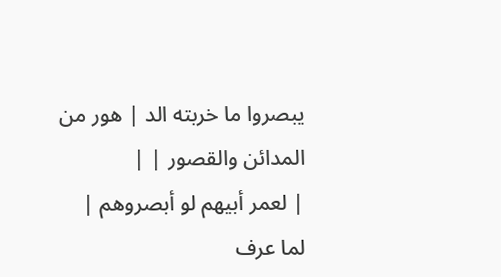يبصروا ما خربته الد | هور من المدائن والقصور | |
| لعمر أبيهم لو أبصروهم | لما عرف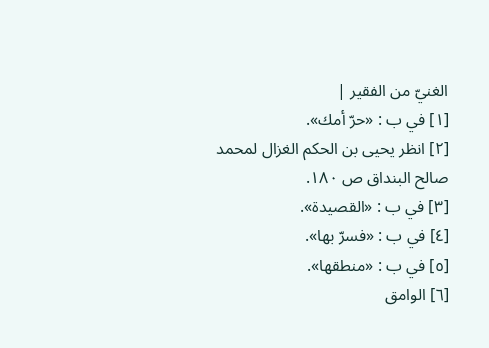الغنيّ من الفقير |
[١] في ب : «حرّ أمك».
[٢] انظر يحيى بن الحكم الغزال لمحمد صالح البنداق ص ١٨٠.
[٣] في ب : «القصيدة».
[٤] في ب : «فسرّ بها».
[٥] في ب : «منطقها».
[٦] الوامق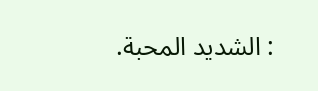: الشديد المحبة.